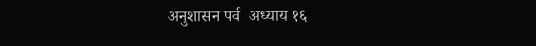अनुशासन पर्व  अध्याय १६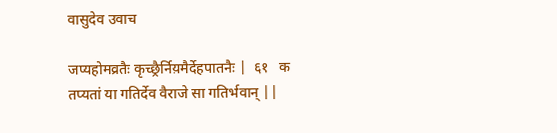वासुदेव उवाच

जप्यहोमव्रतैः कृच्छ्रैर्निय़मैर्देहपातनैः |  ६१   क
तप्यतां या गतिर्देव वैराजे सा गतिर्भवान् ||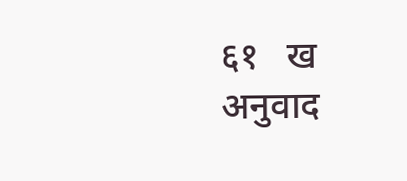६१   ख
अनुवाद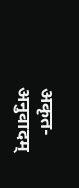अकृत-अनुवादम्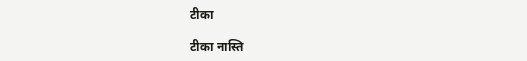टीका

टीका नास्ति